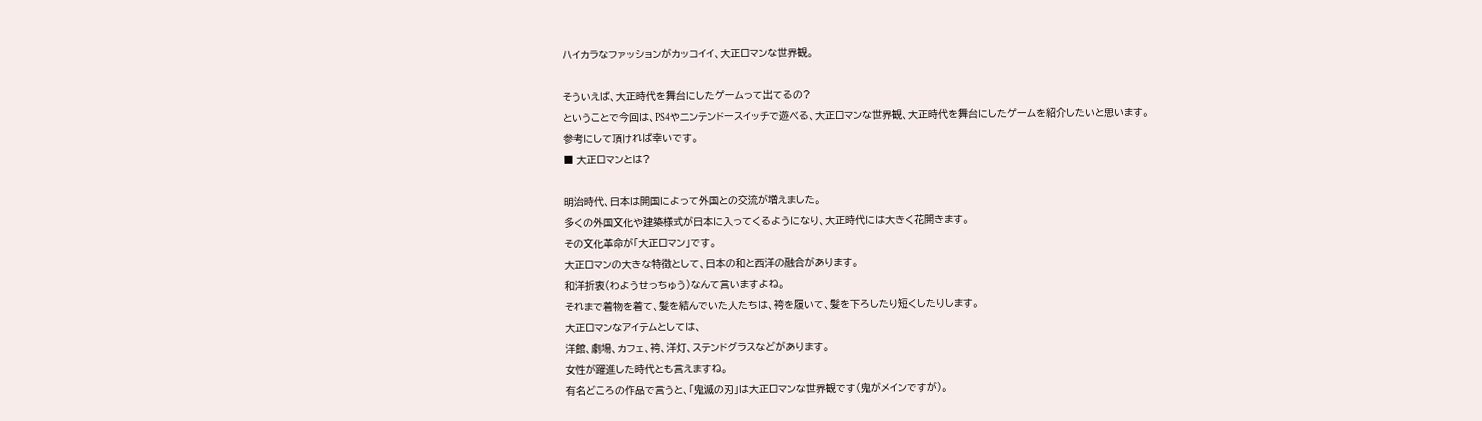ハイカラなファッションがカッコイイ、大正ロマンな世界観。

そういえば、大正時代を舞台にしたゲームって出てるの?
ということで今回は、PS4やニンテンドースイッチで遊べる、大正ロマンな世界観、大正時代を舞台にしたゲームを紹介したいと思います。
参考にして頂ければ幸いです。
■ 大正ロマンとは?

明治時代、日本は開国によって外国との交流が増えました。
多くの外国文化や建築様式が日本に入ってくるようになり、大正時代には大きく花開きます。
その文化革命が「大正ロマン」です。
大正ロマンの大きな特徴として、日本の和と西洋の融合があります。
和洋折衷(わようせっちゅう)なんて言いますよね。
それまで着物を着て、髪を結んでいた人たちは、袴を履いて、髪を下ろしたり短くしたりします。
大正ロマンなアイテムとしては、
洋館、劇場、カフェ、袴、洋灯、ステンドグラスなどがあります。
女性が躍進した時代とも言えますね。
有名どころの作品で言うと、「鬼滅の刃」は大正ロマンな世界観です(鬼がメインですが)。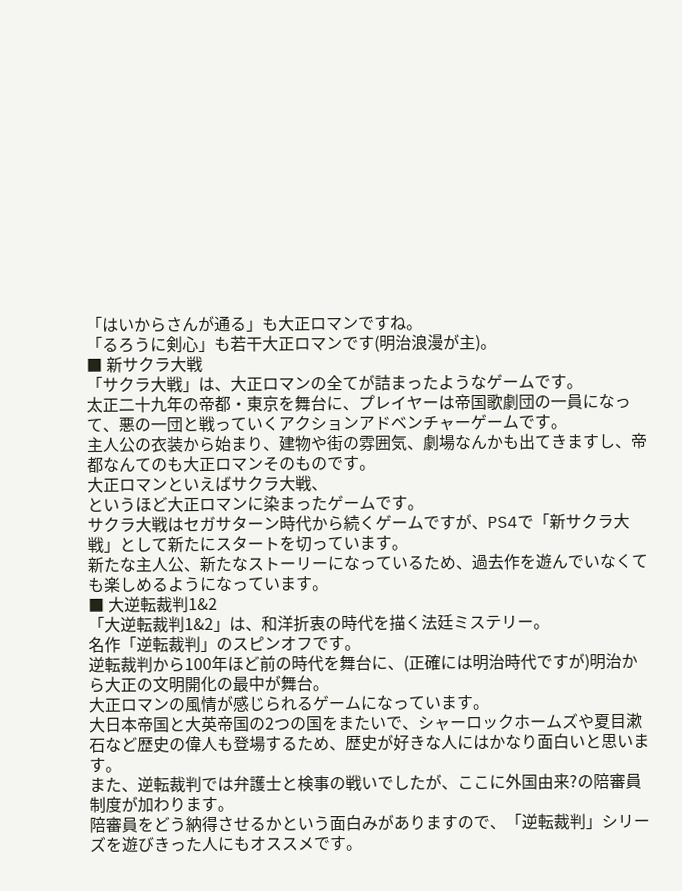「はいからさんが通る」も大正ロマンですね。
「るろうに剣心」も若干大正ロマンです(明治浪漫が主)。
■ 新サクラ大戦
「サクラ大戦」は、大正ロマンの全てが詰まったようなゲームです。
太正二十九年の帝都・東京を舞台に、プレイヤーは帝国歌劇団の一員になって、悪の一団と戦っていくアクションアドベンチャーゲームです。
主人公の衣装から始まり、建物や街の雰囲気、劇場なんかも出てきますし、帝都なんてのも大正ロマンそのものです。
大正ロマンといえばサクラ大戦、
というほど大正ロマンに染まったゲームです。
サクラ大戦はセガサターン時代から続くゲームですが、PS4で「新サクラ大戦」として新たにスタートを切っています。
新たな主人公、新たなストーリーになっているため、過去作を遊んでいなくても楽しめるようになっています。
■ 大逆転裁判1&2
「大逆転裁判1&2」は、和洋折衷の時代を描く法廷ミステリー。
名作「逆転裁判」のスピンオフです。
逆転裁判から100年ほど前の時代を舞台に、(正確には明治時代ですが)明治から大正の文明開化の最中が舞台。
大正ロマンの風情が感じられるゲームになっています。
大日本帝国と大英帝国の2つの国をまたいで、シャーロックホームズや夏目漱石など歴史の偉人も登場するため、歴史が好きな人にはかなり面白いと思います。
また、逆転裁判では弁護士と検事の戦いでしたが、ここに外国由来?の陪審員制度が加わります。
陪審員をどう納得させるかという面白みがありますので、「逆転裁判」シリーズを遊びきった人にもオススメです。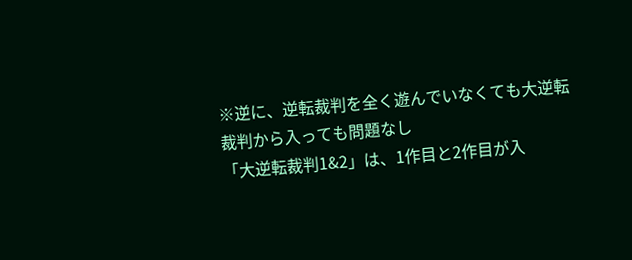※逆に、逆転裁判を全く遊んでいなくても大逆転裁判から入っても問題なし
「大逆転裁判1&2」は、1作目と2作目が入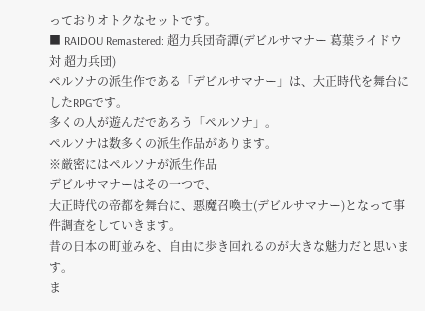っておりオトクなセットです。
■ RAIDOU Remastered: 超力兵団奇譚(デビルサマナー 葛葉ライドウ 対 超力兵団)
ペルソナの派生作である「デビルサマナー」は、大正時代を舞台にしたRPGです。
多くの人が遊んだであろう「ペルソナ」。
ペルソナは数多くの派生作品があります。
※厳密にはペルソナが派生作品
デビルサマナーはその一つで、
大正時代の帝都を舞台に、悪魔召喚士(デビルサマナー)となって事件調査をしていきます。
昔の日本の町並みを、自由に歩き回れるのが大きな魅力だと思います。
ま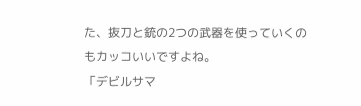た、抜刀と銃の2つの武器を使っていくのもカッコいいですよね。
「デビルサマ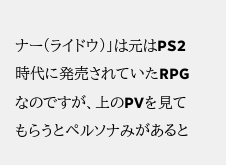ナー(ライドウ)」は元はPS2時代に発売されていたRPGなのですが、上のPVを見てもらうとペルソナみがあると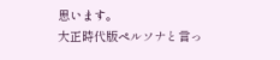思います。
大正時代版ペルソナと言っ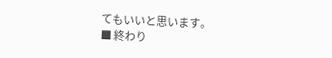てもいいと思います。
■ 終わり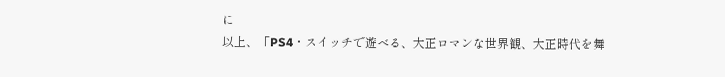に
以上、「PS4・スイッチで遊べる、大正ロマンな世界観、大正時代を舞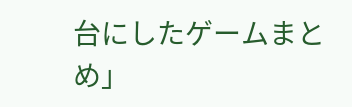台にしたゲームまとめ」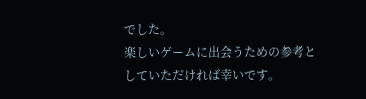でした。
楽しいゲームに出会うための参考としていただければ幸いです。